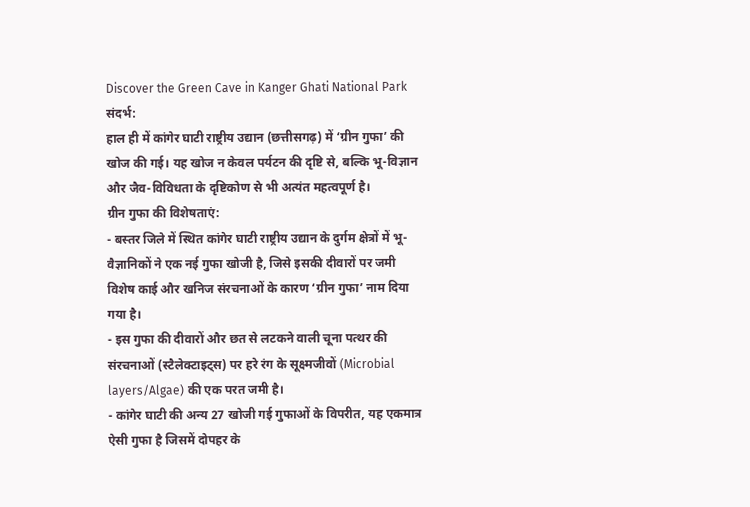Discover the Green Cave in Kanger Ghati National Park
संदर्भ:
हाल ही में कांगेर घाटी राष्ट्रीय उद्यान (छत्तीसगढ़) में ‘ग्रीन गुफा’ की खोज की गई। यह खोज न केवल पर्यटन की दृष्टि से, बल्कि भू-विज्ञान और जैव-विविधता के दृष्टिकोण से भी अत्यंत महत्वपूर्ण है।
ग्रीन गुफा की विशेषताएं:
- बस्तर जिले में स्थित कांगेर घाटी राष्ट्रीय उद्यान के दुर्गम क्षेत्रों में भू-वैज्ञानिकों ने एक नई गुफा खोजी है, जिसे इसकी दीवारों पर जमी विशेष काई और खनिज संरचनाओं के कारण ‘ग्रीन गुफा’ नाम दिया गया है।
- इस गुफा की दीवारों और छत से लटकने वाली चूना पत्थर की संरचनाओं (स्टैलेक्टाइट्स) पर हरे रंग के सूक्ष्मजीवों (Microbial layers/Algae) की एक परत जमी है।
- कांगेर घाटी की अन्य 27 खोजी गई गुफाओं के विपरीत, यह एकमात्र ऐसी गुफा है जिसमें दोपहर के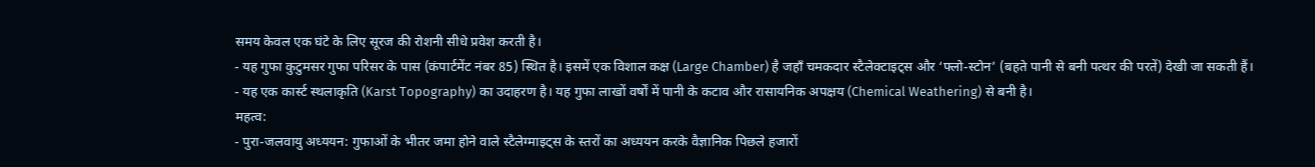समय केवल एक घंटे के लिए सूरज की रोशनी सीधे प्रवेश करती है।
- यह गुफा कुटुमसर गुफा परिसर के पास (कंपार्टमेंट नंबर 85) स्थित है। इसमें एक विशाल कक्ष (Large Chamber) है जहाँ चमकदार स्टैलेक्टाइट्स और ‘फ्लो-स्टोन’ (बहते पानी से बनी पत्थर की परतें) देखी जा सकती हैं।
- यह एक कार्स्ट स्थलाकृति (Karst Topography) का उदाहरण है। यह गुफा लाखों वर्षों में पानी के कटाव और रासायनिक अपक्षय (Chemical Weathering) से बनी है।
महत्व:
- पुरा-जलवायु अध्ययन: गुफाओं के भीतर जमा होने वाले स्टैलेग्माइट्स के स्तरों का अध्ययन करके वैज्ञानिक पिछले हजारों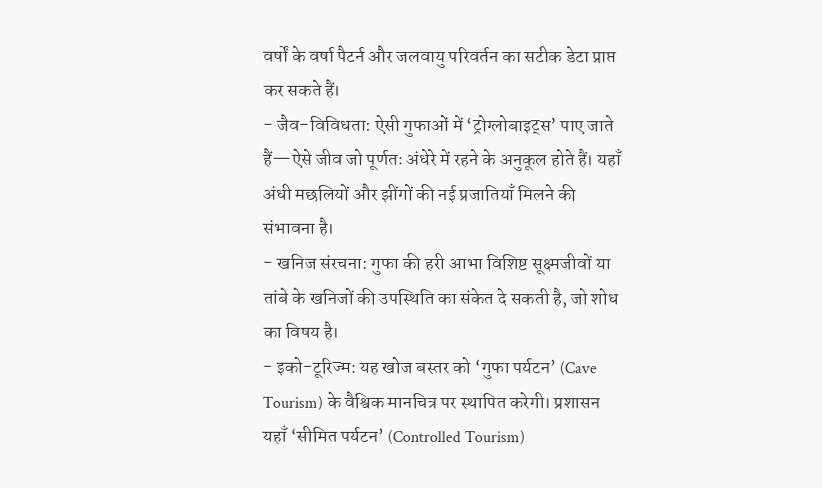वर्षों के वर्षा पैटर्न और जलवायु परिवर्तन का सटीक डेटा प्राप्त कर सकते हैं।
- जैव-विविधता: ऐसी गुफाओं में ‘ट्रोग्लोबाइट्स’ पाए जाते हैं—ऐसे जीव जो पूर्णतः अंधेरे में रहने के अनुकूल होते हैं। यहाँ अंधी मछलियों और झींगों की नई प्रजातियाँ मिलने की संभावना है।
- खनिज संरचना: गुफा की हरी आभा विशिष्ट सूक्ष्मजीवों या तांबे के खनिजों की उपस्थिति का संकेत दे सकती है, जो शोध का विषय है।
- इको-टूरिज्म: यह खोज बस्तर को ‘गुफा पर्यटन’ (Cave Tourism) के वैश्विक मानचित्र पर स्थापित करेगी। प्रशासन यहाँ ‘सीमित पर्यटन’ (Controlled Tourism)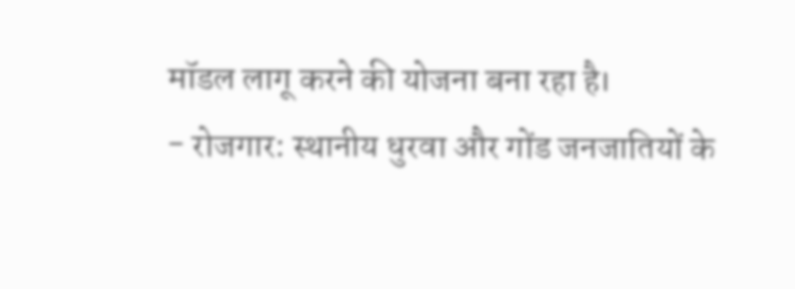मॉडल लागू करने की योजना बना रहा है।
- रोजगार: स्थानीय धुरवा और गोंड जनजातियों के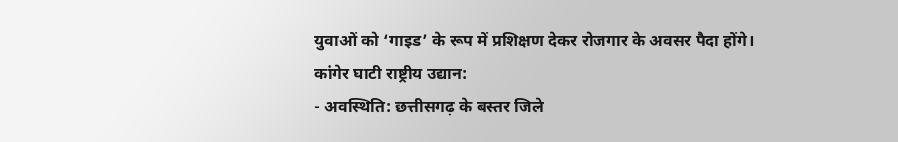युवाओं को ‘गाइड’ के रूप में प्रशिक्षण देकर रोजगार के अवसर पैदा होंगे।
कांगेर घाटी राष्ट्रीय उद्यान:
- अवस्थिति: छत्तीसगढ़ के बस्तर जिले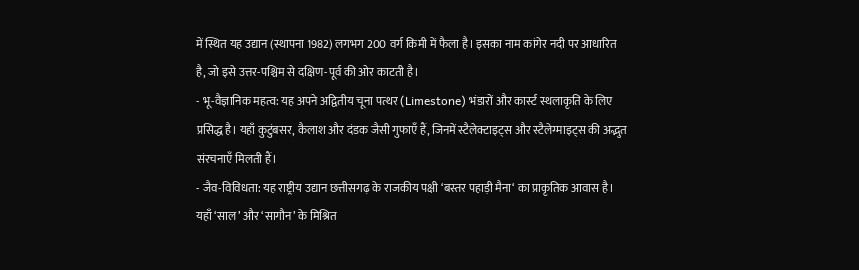में स्थित यह उद्यान (स्थापना 1982) लगभग 200 वर्ग किमी में फैला है। इसका नाम कांगेर नदी पर आधारित है, जो इसे उत्तर-पश्चिम से दक्षिण-पूर्व की ओर काटती है।
- भू-वैज्ञानिक महत्व: यह अपने अद्वितीय चूना पत्थर (Limestone) भंडारों और कार्स्ट स्थलाकृति के लिए प्रसिद्ध है। यहाँ कुटुंबसर, कैलाश और दंडक जैसी गुफाएँ हैं, जिनमें स्टैलेक्टाइट्स और स्टैलेग्माइट्स की अद्भुत संरचनाएँ मिलती हैं।
- जैव-विविधता: यह राष्ट्रीय उद्यान छत्तीसगढ़ के राजकीय पक्षी ‘बस्तर पहाड़ी मैना‘ का प्राकृतिक आवास है। यहाँ ‘साल’ और ‘सागौन’ के मिश्रित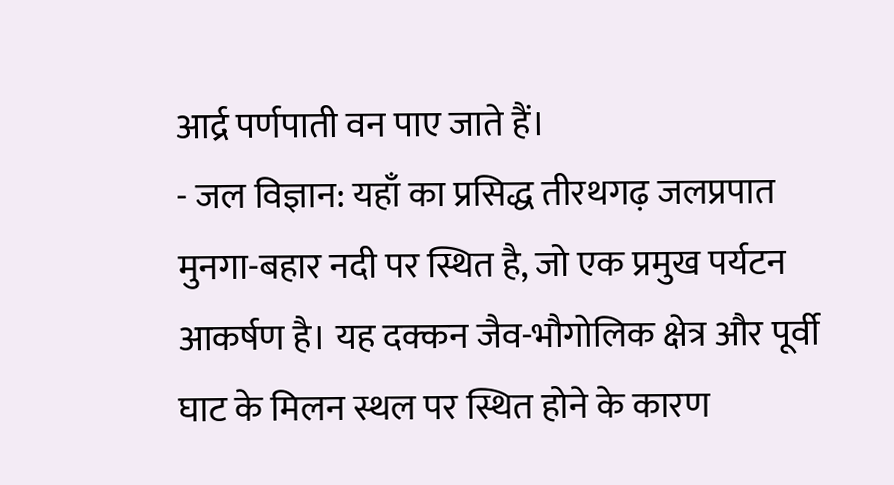आर्द्र पर्णपाती वन पाए जाते हैं।
- जल विज्ञान: यहाँ का प्रसिद्ध तीरथगढ़ जलप्रपात मुनगा-बहार नदी पर स्थित है, जो एक प्रमुख पर्यटन आकर्षण है। यह दक्कन जैव-भौगोलिक क्षेत्र और पूर्वी घाट के मिलन स्थल पर स्थित होने के कारण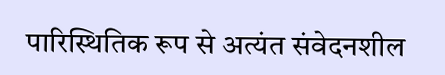पारिस्थितिक रूप से अत्यंत संवेदनशील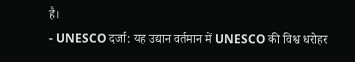है।
- UNESCO दर्जा: यह उद्यान वर्तमान में UNESCO की विश्व धरोहर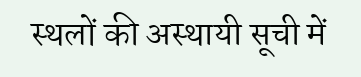स्थलों की अस्थायी सूची में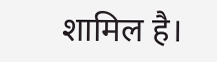शामिल है।